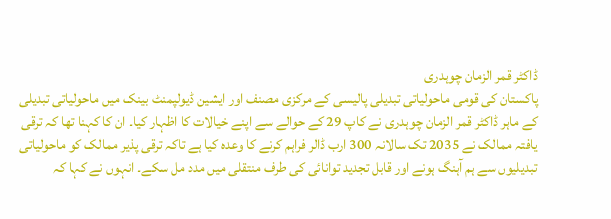ڈاکٹر قمر الزمان چوہدری
پاکستان کی قومی ماحولیاتی تبدیلی پالیسی کے مرکزی مصنف اور ایشین ڈیولپمنٹ بینک میں ماحولیاتی تبدیلی کے ماہر ڈاکٹر قمر الزمان چوہدری نے کاپ 29 کے حوالے سے اپنے خیالات کا اظہار کیا۔ ان کا کہنا تھا کہ ترقی یافتہ ممالک نے 2035 تک سالانہ 300 ارب ڈالر فراہم کرنے کا وعدہ کیا ہے تاکہ ترقی پذیر ممالک کو ماحولیاتی تبدیلیوں سے ہم آہنگ ہونے اور قابل تجدید توانائی کی طرف منتقلی میں مدد مل سکے۔ انہوں نے کہا کہ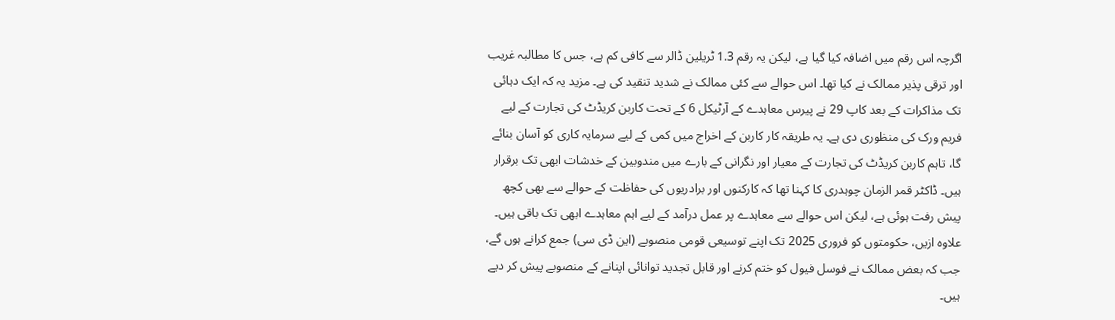اگرچہ اس رقم میں اضافہ کیا گیا ہے، لیکن یہ رقم 1.3 ٹریلین ڈالر سے کافی کم ہے، جس کا مطالبہ غریب اور ترقی پذیر ممالک نے کیا تھا۔ اس حوالے سے کئی ممالک نے شدید تنقید کی ہے۔ مزید یہ کہ ایک دہائی تک مذاکرات کے بعد کاپ 29 نے پیرس معاہدے کے آرٹیکل 6 کے تحت کاربن کریڈٹ کی تجارت کے لیے فریم ورک کی منظوری دی ہے۔ یہ طریقہ کار کاربن کے اخراج میں کمی کے لیے سرمایہ کاری کو آسان بنائے گا، تاہم کاربن کریڈٹ کی تجارت کے معیار اور نگرانی کے بارے میں مندوبین کے خدشات ابھی تک برقرار ہیں۔ ڈاکٹر قمر الزمان چوہدری کا کہنا تھا کہ کارکنوں اور برادریوں کی حفاظت کے حوالے سے بھی کچھ پیش رفت ہوئی ہے، لیکن اس حوالے سے معاہدے پر عمل درآمد کے لیے اہم معاہدے ابھی تک باقی ہیں۔ علاوہ ازیں، حکومتوں کو فروری 2025 تک اپنے توسیعی قومی منصوبے (این ڈی سی) جمع کرانے ہوں گے، جب کہ بعض ممالک نے فوسل فیول کو ختم کرنے اور قابل تجدید توانائی اپنانے کے منصوبے پیش کر دیے ہیں۔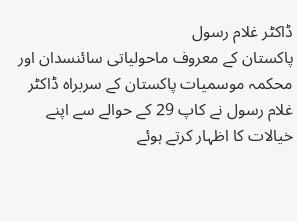ڈاکٹر غلام رسول
پاکستان کے معروف ماحولیاتی سائنسدان اور محکمہ موسمیات پاکستان کے سربراہ ڈاکٹر غلام رسول نے کاپ 29 کے حوالے سے اپنے خیالات کا اظہار کرتے ہوئے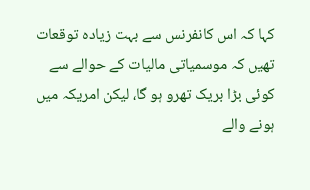کہا کہ اس کانفرنس سے بہت زیادہ توقعات تھیں کہ موسمیاتی مالیات کے حوالے سے کوئی بڑا بریک تھرو ہو گا، لیکن امریکہ میں ہونے والے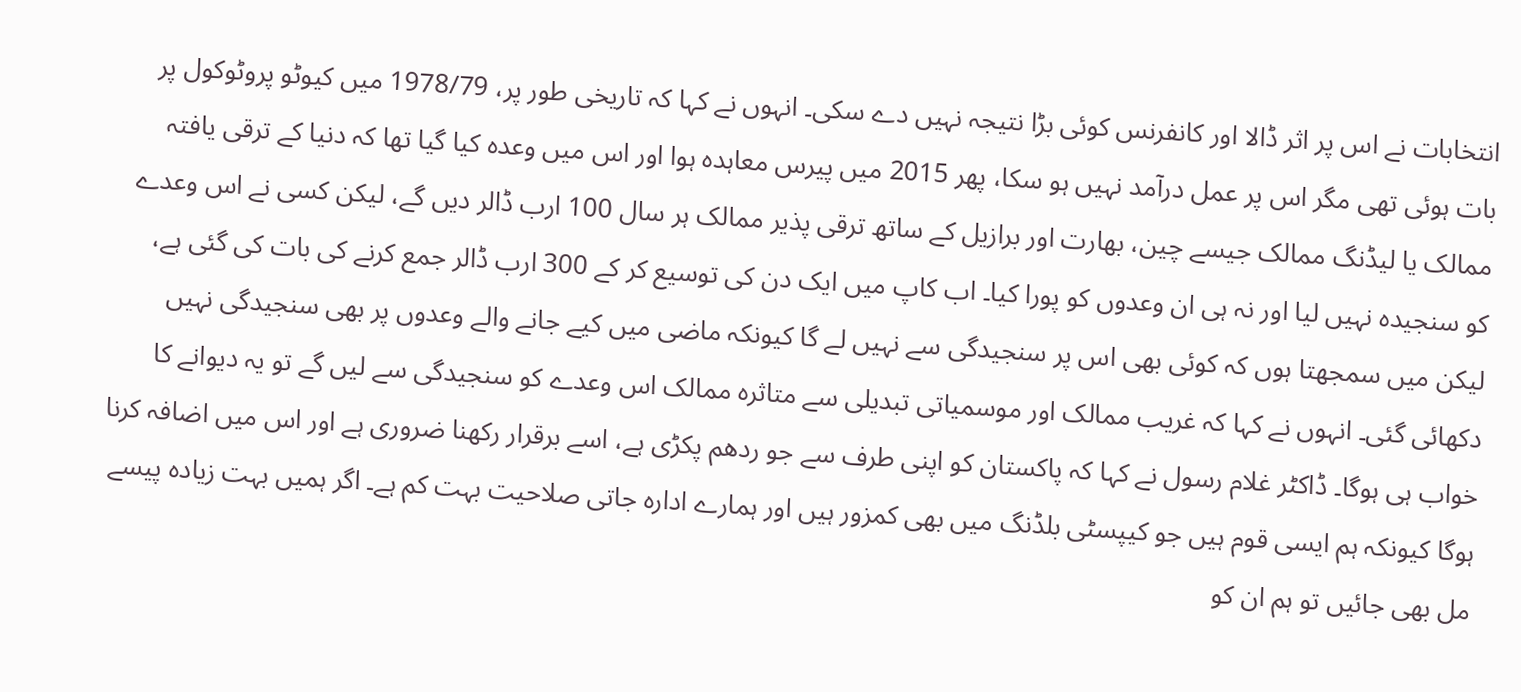انتخابات نے اس پر اثر ڈالا اور کانفرنس کوئی بڑا نتیجہ نہیں دے سکی۔ انہوں نے کہا کہ تاریخی طور پر، 1978/79 میں کیوٹو پروٹوکول پر بات ہوئی تھی مگر اس پر عمل درآمد نہیں ہو سکا، پھر 2015 میں پیرس معاہدہ ہوا اور اس میں وعدہ کیا گیا تھا کہ دنیا کے ترقی یافتہ ممالک یا لیڈنگ ممالک جیسے چین، بھارت اور برازیل کے ساتھ ترقی پذیر ممالک ہر سال 100 ارب ڈالر دیں گے، لیکن کسی نے اس وعدے کو سنجیدہ نہیں لیا اور نہ ہی ان وعدوں کو پورا کیا۔ اب کاپ میں ایک دن کی توسیع کر کے 300 ارب ڈالر جمع کرنے کی بات کی گئی ہے، لیکن میں سمجھتا ہوں کہ کوئی بھی اس پر سنجیدگی سے نہیں لے گا کیونکہ ماضی میں کیے جانے والے وعدوں پر بھی سنجیدگی نہیں دکھائی گئی۔ انہوں نے کہا کہ غریب ممالک اور موسمیاتی تبدیلی سے متاثرہ ممالک اس وعدے کو سنجیدگی سے لیں گے تو یہ دیوانے کا خواب ہی ہوگا۔ ڈاکٹر غلام رسول نے کہا کہ پاکستان کو اپنی طرف سے جو ردھم پکڑی ہے، اسے برقرار رکھنا ضروری ہے اور اس میں اضافہ کرنا ہوگا کیونکہ ہم ایسی قوم ہیں جو کیپسٹی بلڈنگ میں بھی کمزور ہیں اور ہمارے ادارہ جاتی صلاحیت بہت کم ہے۔ اگر ہمیں بہت زیادہ پیسے مل بھی جائیں تو ہم ان کو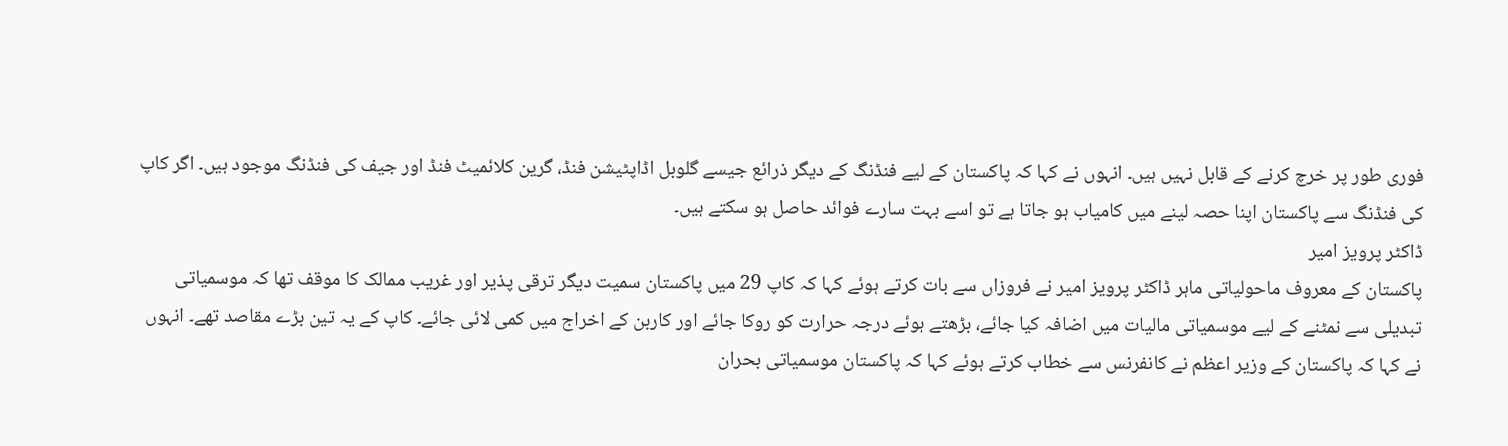فوری طور پر خرچ کرنے کے قابل نہیں ہیں۔ انہوں نے کہا کہ پاکستان کے لیے فنڈنگ کے دیگر ذرائع جیسے گلوبل اڈاپٹیشن فنڈ، گرین کلائمیٹ فنڈ اور جیف کی فنڈنگ موجود ہیں۔ اگر کاپ کی فنڈنگ سے پاکستان اپنا حصہ لینے میں کامیاب ہو جاتا ہے تو اسے بہت سارے فوائد حاصل ہو سکتے ہیں۔
ڈاکٹر پرویز امیر
پاکستان کے معروف ماحولیاتی ماہر ڈاکٹر پرویز امیر نے فروزاں سے بات کرتے ہوئے کہا کہ کاپ 29 میں پاکستان سمیت دیگر ترقی پذیر اور غریب ممالک کا موقف تھا کہ موسمیاتی تبدیلی سے نمٹنے کے لیے موسمیاتی مالیات میں اضافہ کیا جائے، بڑھتے ہوئے درجہ حرارت کو روکا جائے اور کاربن کے اخراج میں کمی لائی جائے۔ کاپ کے یہ تین بڑے مقاصد تھے۔ انہوں نے کہا کہ پاکستان کے وزیر اعظم نے کانفرنس سے خطاب کرتے ہوئے کہا کہ پاکستان موسمیاتی بحران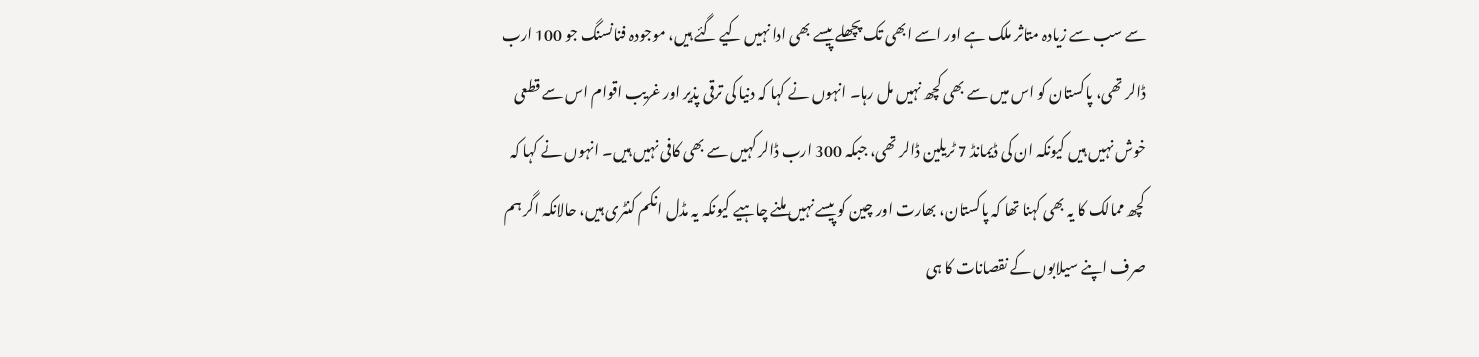سے سب سے زیادہ متاثر ملک ہے اور اسے ابھی تک پچھلے پیسے بھی ادا نہیں کیے گئے ہیں، موجودہ فنانسنگ جو 100 ارب ڈالر تھی، پاکستان کو اس میں سے بھی کچھ نہیں مل رہا۔ انہوں نے کہا کہ دنیا کی ترقی پذیر اور غریب اقوام اس سے قطعی خوش نہیں ہیں کیونکہ ان کی ڈیمانڈ 7 ٹریلین ڈالر تھی، جبکہ 300 ارب ڈالر کہیں سے بھی کافی نہیں ہیں۔ انہوں نے کہا کہ کچھ ممالک کا یہ بھی کہنا تھا کہ پاکستان، بھارت اور چین کو پیسے نہیں ملنے چاہیے کیونکہ یہ مڈل انکم کنٹری ہیں، حالانکہ اگر ہم صرف اپنے سیلابوں کے نقصانات کا ہی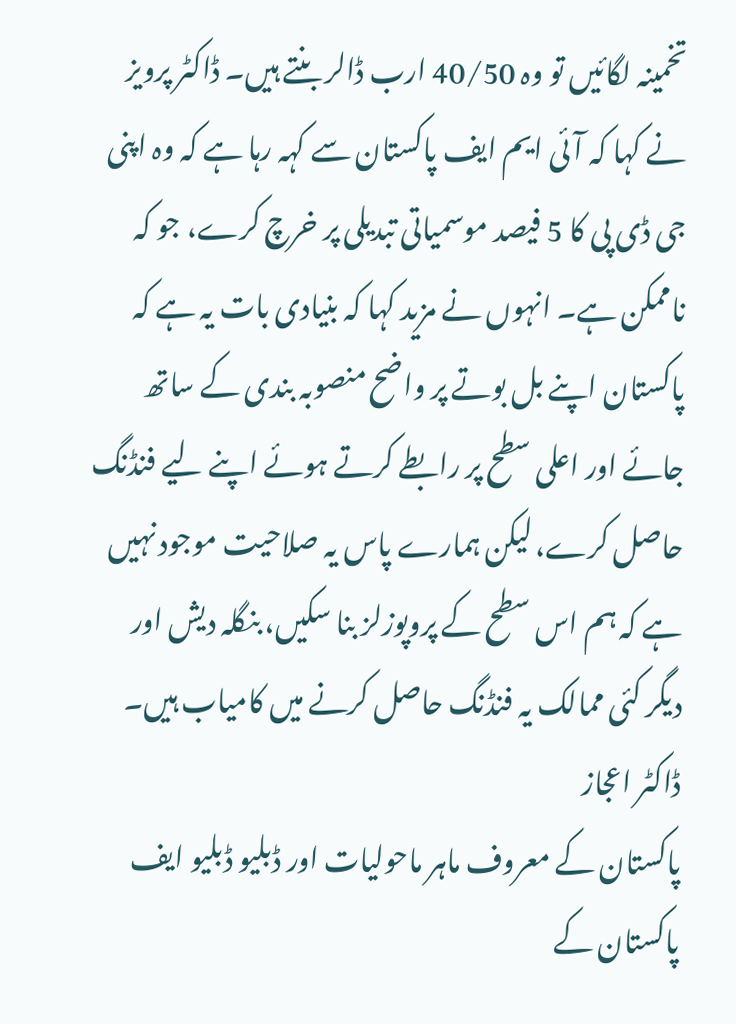تخمینہ لگائیں تو وہ 40/50 ارب ڈالر بنتے ہیں۔ ڈاکٹر پرویز نے کہا کہ آئی ایم ایف پاکستان سے کہہ رہا ہے کہ وہ اپنی جی ڈی پی کا 5 فیصد موسمیاتی تبدیلی پر خرچ کرے، جو کہ ناممکن ہے۔ انہوں نے مزید کہا کہ بنیادی بات یہ ہے کہ پاکستان اپنے بل بوتے پر واضح منصوبہ بندی کے ساتھ جائے اور اعلی سطح پر رابطے کرتے ہوئے اپنے لیے فنڈنگ حاصل کرے، لیکن ہمارے پاس یہ صلاحیت موجود نہیں ہے کہ ہم اس سطح کے پروپوزلز بنا سکیں، بنگلہ دیش اور دیگر کئی ممالک یہ فنڈنگ حاصل کرنے میں کامیاب ہیں۔
ڈاکٹر اعجاز
پاکستان کے معروف ماہر ماحولیات اور ڈبلیو ڈبلیو ایف پاکستان کے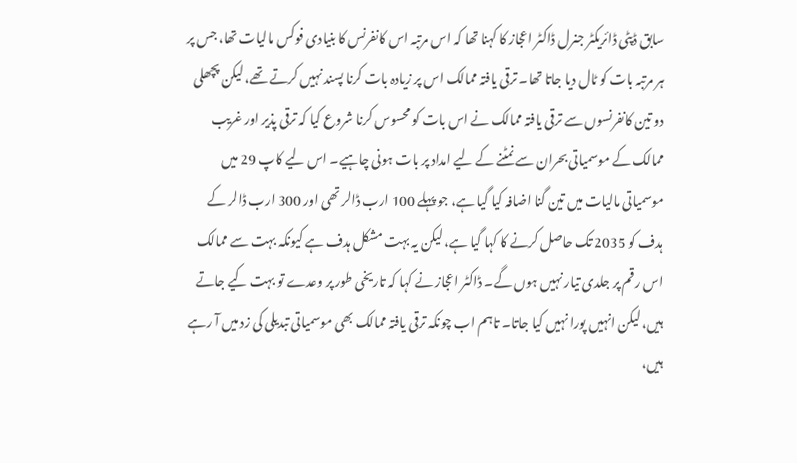سابق ڈپٹی ڈائریکٹر جنرل ڈاکٹر اعجاز کا کہنا تھا کہ اس مرتبہ اس کانفرنس کا بنیادی فوکس مالیات تھا، جس پر ہر مرتبہ بات کو ٹال دیا جاتا تھا۔ ترقی یافتہ ممالک اس پر زیادہ بات کرنا پسند نہیں کرتے تھے، لیکن پچھلی دو تین کانفرنسوں سے ترقی یافتہ ممالک نے اس بات کو محسوس کرنا شروع کیا کہ ترقی پذیر اور غریب ممالک کے موسمیاتی بحران سے نمٹنے کے لیے امداد پر بات ہونی چاہیے۔ اس لیے کاپ 29 میں موسمیاتی مالیات میں تین گنا اضافہ کیا گیا ہے، جو پہلے 100 ارب ڈالر تھی اور 300 ارب ڈالر کے ہدف کو 2035 تک حاصل کرنے کا کہا گیا ہے، لیکن یہ بہت مشکل ہدف ہے کیونکہ بہت سے ممالک اس رقم پر جلدی تیار نہیں ہوں گے۔ ڈاکٹر اعجاز نے کہا کہ تاریخی طور پر وعدے تو بہت کیے جاتے ہیں، لیکن انہیں پورا نہیں کیا جاتا۔ تاہم اب چونکہ ترقی یافتہ ممالک بھی موسمیاتی تبدیلی کی زد میں آ رہے ہیں،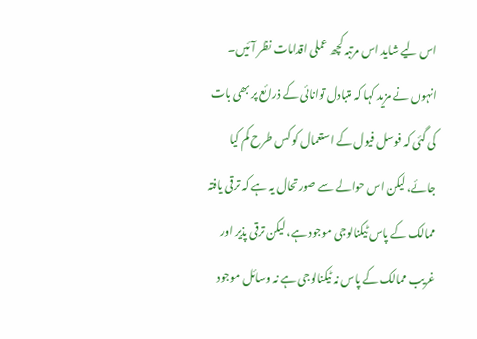اس لیے شاید اس مرتبہ کچھ عملی اقدامات نظر آئیں۔ انہوں نے مزید کہا کہ متبادل توانائی کے ذرائع پر بھی بات کی گئی کہ فوسل فیول کے استعمال کو کس طرح کم کیا جائے، لیکن اس حوالے سے صورتحال یہ ہے کہ ترقی یافتہ ممالک کے پاس ٹیکنالوجی موجود ہے، لیکن ترقی پذیر اور غریب ممالک کے پاس نہ ٹیکنالوجی ہے نہ وسائل موجود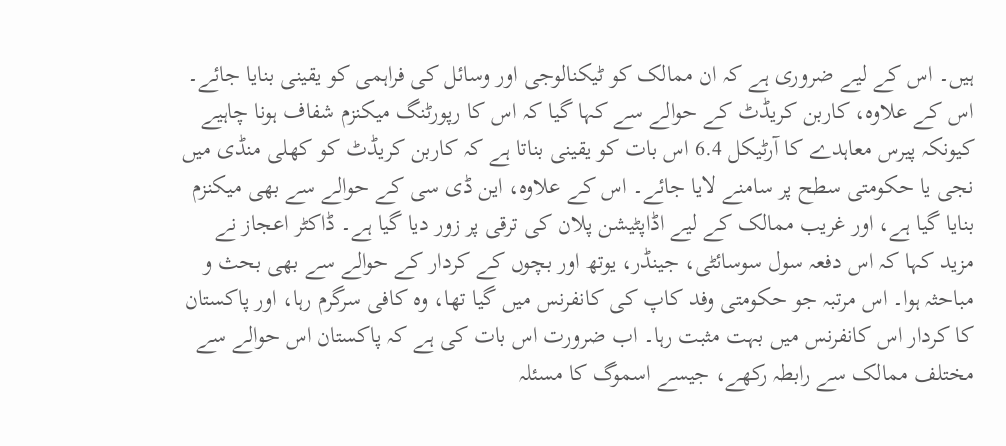ہیں۔ اس کے لیے ضروری ہے کہ ان ممالک کو ٹیکنالوجی اور وسائل کی فراہمی کو یقینی بنایا جائے۔ اس کے علاوہ، کاربن کریڈٹ کے حوالے سے کہا گیا کہ اس کا رپورٹنگ میکنزم شفاف ہونا چاہیے کیونکہ پیرس معاہدے کا آرٹیکل 6.4 اس بات کو یقینی بناتا ہے کہ کاربن کریڈٹ کو کھلی منڈی میں نجی یا حکومتی سطح پر سامنے لایا جائے۔ اس کے علاوہ، این ڈی سی کے حوالے سے بھی میکنزم بنایا گیا ہے، اور غریب ممالک کے لیے اڈاپٹیشن پلان کی ترقی پر زور دیا گیا ہے۔ ڈاکٹر اعجاز نے مزید کہا کہ اس دفعہ سول سوسائٹی، جینڈر، یوتھ اور بچوں کے کردار کے حوالے سے بھی بحث و مباحثہ ہوا۔ اس مرتبہ جو حکومتی وفد کاپ کی کانفرنس میں گیا تھا، وہ کافی سرگرم رہا، اور پاکستان کا کردار اس کانفرنس میں بہت مثبت رہا۔ اب ضرورت اس بات کی ہے کہ پاکستان اس حوالے سے مختلف ممالک سے رابطہ رکھے، جیسے اسموگ کا مسئلہ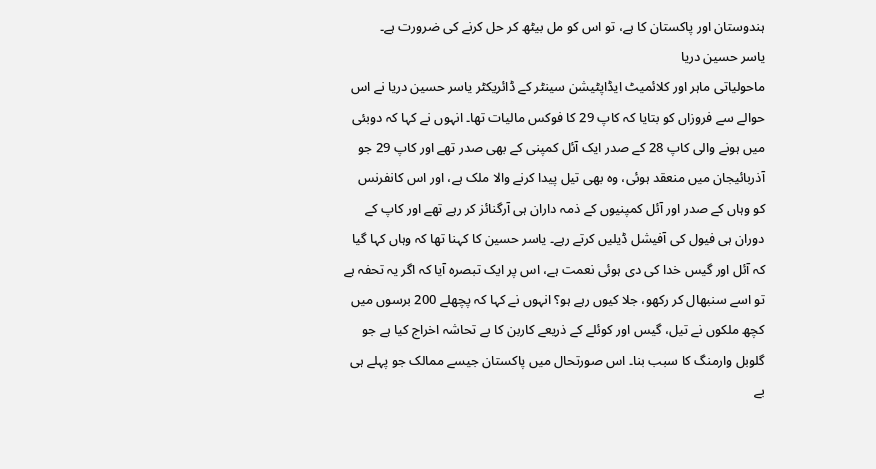ہندوستان اور پاکستان کا ہے، تو اس کو مل بیٹھ کر حل کرنے کی ضرورت ہے۔
یاسر حسین دریا
ماحولیاتی ماہر اور کلائمیٹ ایڈاپٹیشن سینٹر کے ڈائریکٹر یاسر حسین دریا نے اس حوالے سے فروزاں کو بتایا کہ کاپ 29 کا فوکس مالیات تھا۔ انہوں نے کہا کہ دوبئی میں ہونے والی کاپ 28 کے صدر ایک آئل کمپنی کے بھی صدر تھے اور کاپ 29 جو آذربائیجان میں منعقد ہوئی، وہ بھی تیل پیدا کرنے والا ملک ہے، اور اس کانفرنس کو وہاں کے صدر اور آئل کمپنیوں کے ذمہ داران ہی آرگنائز کر رہے تھے اور کاپ کے دوران ہی فیول کی آفیشل ڈیلیں کرتے رہے۔ یاسر حسین کا کہنا تھا کہ وہاں کہا گیا کہ آئل اور گیس خدا کی دی ہوئی نعمت ہے، اس پر ایک تبصرہ آیا کہ اگر یہ تحفہ ہے تو اسے سنبھال کر رکھو، جلا کیوں رہے ہو؟ انہوں نے کہا کہ پچھلے 200 برسوں میں کچھ ملکوں نے تیل، گیس اور کوئلے کے ذریعے کاربن کا بے تحاشہ اخراج کیا ہے جو گلوبل وارمنگ کا سبب بنا۔ اس صورتحال میں پاکستان جیسے ممالک جو پہلے ہی بے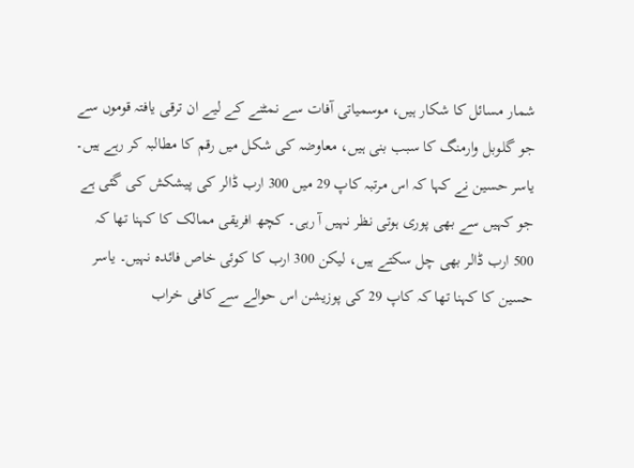شمار مسائل کا شکار ہیں، موسمیاتی آفات سے نمٹنے کے لیے ان ترقی یافتہ قوموں سے جو گلوبل وارمنگ کا سبب بنی ہیں، معاوضہ کی شکل میں رقم کا مطالبہ کر رہے ہیں۔ یاسر حسین نے کہا کہ اس مرتبہ کاپ 29 میں 300 ارب ڈالر کی پیشکش کی گئی ہے جو کہیں سے بھی پوری ہوتی نظر نہیں آ رہی۔ کچھ افریقی ممالک کا کہنا تھا کہ 500 ارب ڈالر بھی چل سکتے ہیں، لیکن 300 ارب کا کوئی خاص فائدہ نہیں۔ یاسر حسین کا کہنا تھا کہ کاپ 29 کی پوزیشن اس حوالے سے کافی خراب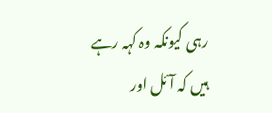رہی کیونکہ وہ کہہ رہے ہیں کہ آئل اور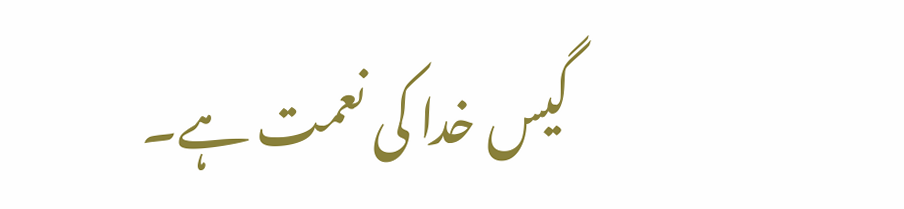گیس خدا کی نعمت ہے۔